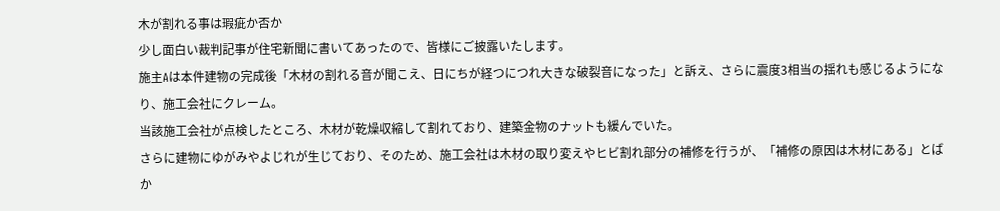木が割れる事は瑕疵か否か
少し面白い裁判記事が住宅新聞に書いてあったので、皆様にご披露いたします。
施主Aは本件建物の完成後「木材の割れる音が聞こえ、日にちが経つにつれ大きな破裂音になった」と訴え、さらに震度3相当の揺れも感じるようになり、施工会社にクレーム。
当該施工会社が点検したところ、木材が乾燥収縮して割れており、建築金物のナットも緩んでいた。
さらに建物にゆがみやよじれが生じており、そのため、施工会社は木材の取り変えやヒビ割れ部分の補修を行うが、「補修の原因は木材にある」とばか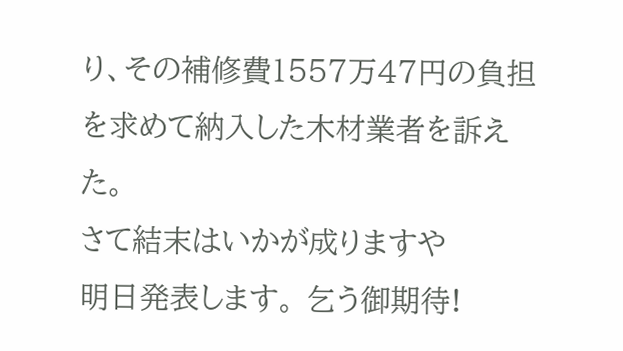り、その補修費1557万47円の負担を求めて納入した木材業者を訴えた。
さて結末はいかが成りますや
明日発表します。 乞う御期待!